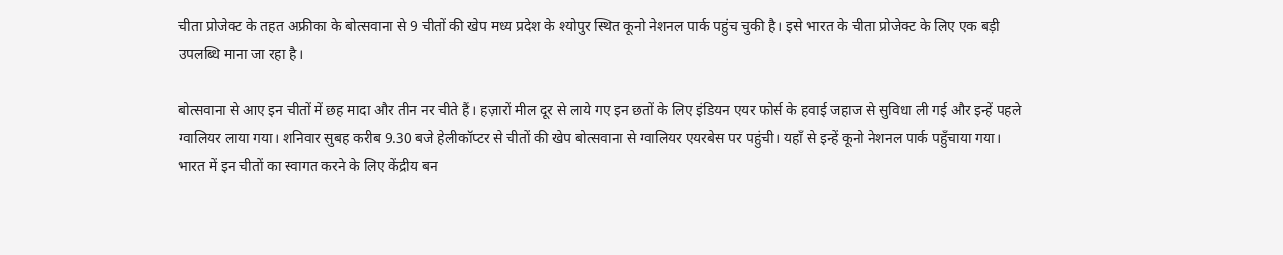चीता प्रोजेक्ट के तहत अफ्रीका के बोत्सवाना से 9 चीतों की खेप मध्य प्रदेश के श्योपुर स्थित कूनो नेशनल पार्क पहुंच चुकी है। इसे भारत के चीता प्रोजेक्ट के लिए एक बड़ी उपलब्धि माना जा रहा है।

बोत्सवाना से आए इन चीतों में छह मादा और तीन नर चीते हैं। हज़ारों मील दूर से लाये गए इन छतों के लिए इंडियन एयर फोर्स के हवाई जहाज से सुविधा ली गई और इन्हें पहले ग्वालियर लाया गया। शनिवार सुबह करीब 9.30 बजे हेलीकॉप्टर से चीतों की खेप बोत्सवाना से ग्वालियर एयरबेस पर पहुंची। यहाँ से इन्हें कूनो नेशनल पार्क पहुँचाया गया।
भारत में इन चीतों का स्वागत करने के लिए केंद्रीय बन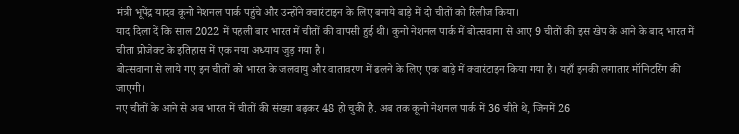मंत्री भूपेंद्र यादव कूनो नेशनल पार्क पहुंचे और उन्होंने क्वारंटाइन के लिए बनाये बाड़े में दो चीतों को रिलीज किया।
याद दिला दें कि साल 2022 में पहली बार भारत में चीतों की वापसी हुई थी। कुनो नेशनल पार्क में बोत्सवाना से आए 9 चीतों की इस खेप के आने के बाद भारत में चीता प्रोजेक्ट के इतिहास में एक नया अध्याय जुड़ गया है।
बोत्सवाना से लाये गए इन चीतों को भारत के जलवायु और वातावरण में ढलने के लिए एक बाड़े में क्वारंटाइन किया गया है। यहाँ इनकी लगातार मॉनिटरिंग की जाएगी।
नए चीतों के आने से अब भारत में चीतों की संख्या बढ़कर 48 हो चुकी है. अब तक कूनो नेशनल पार्क में 36 चीते थे, जिनमें 26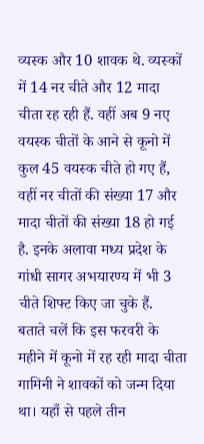व्यस्क और 10 शावक थे. व्यस्कों में 14 नर चीते और 12 मादा चीता रह रही हैं. वहीं अब 9 नए वयस्क चीतों के आने से कूनो में कुल 45 वयस्क चीते हो गए हैं, वहीं नर चीतों की संख्या 17 और मादा चीतों की संख्या 18 हो गई है. इनके अलावा मध्य प्रदेश के गांधी सागर अभयारण्य में भी 3 चीते शिफ्ट किए जा चुके हैं.
बताते चलें कि इस फरवरी के महीने में कूनो में रह रही मादा चीता गामिनी ने शावकों को जन्म दिया था। यहाँ से पहले तीन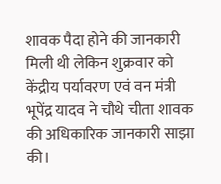शावक पैदा होने की जानकारी मिली थी लेकिन शुक्रवार को केंद्रीय पर्यावरण एवं वन मंत्री भूपेंद्र यादव ने चौथे चीता शावक की अधिकारिक जानकारी साझा की।